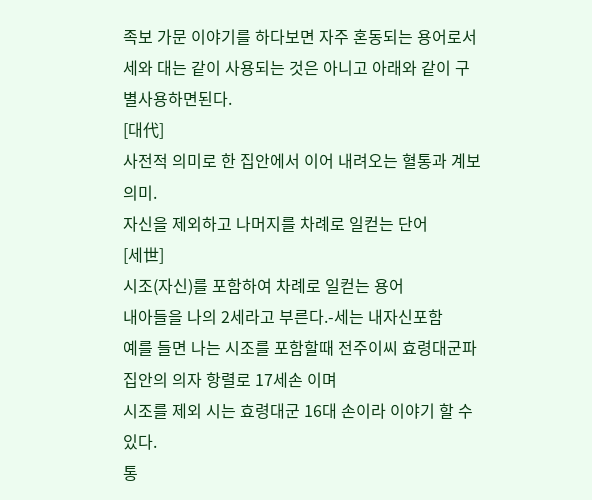족보 가문 이야기를 하다보면 자주 혼동되는 용어로서
세와 대는 같이 사용되는 것은 아니고 아래와 같이 구별사용하면된다.
[대代]
사전적 의미로 한 집안에서 이어 내려오는 혈통과 계보의미.
자신을 제외하고 나머지를 차례로 일컫는 단어
[세世]
시조(자신)를 포함하여 차례로 일컫는 용어
내아들을 나의 2세라고 부른다.-세는 내자신포함
예를 들면 나는 시조를 포함할때 전주이씨 효령대군파 집안의 의자 항렬로 17세손 이며
시조를 제외 시는 효령대군 16대 손이라 이야기 할 수 있다.
통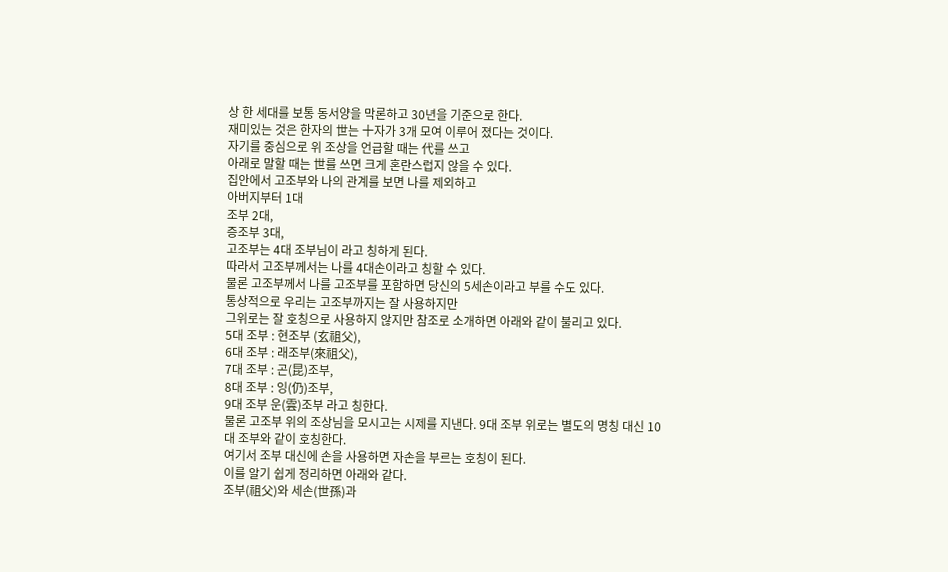상 한 세대를 보통 동서양을 막론하고 30년을 기준으로 한다.
재미있는 것은 한자의 世는 十자가 3개 모여 이루어 졌다는 것이다.
자기를 중심으로 위 조상을 언급할 때는 代를 쓰고
아래로 말할 때는 世를 쓰면 크게 혼란스럽지 않을 수 있다.
집안에서 고조부와 나의 관계를 보면 나를 제외하고
아버지부터 1대
조부 2대,
증조부 3대,
고조부는 4대 조부님이 라고 칭하게 된다.
따라서 고조부께서는 나를 4대손이라고 칭할 수 있다.
물론 고조부께서 나를 고조부를 포함하면 당신의 5세손이라고 부를 수도 있다.
통상적으로 우리는 고조부까지는 잘 사용하지만
그위로는 잘 호칭으로 사용하지 않지만 참조로 소개하면 아래와 같이 불리고 있다.
5대 조부 : 현조부 (玄祖父),
6대 조부 : 래조부(來祖父),
7대 조부 : 곤(昆)조부,
8대 조부 : 잉(仍)조부,
9대 조부 운(雲)조부 라고 칭한다.
물론 고조부 위의 조상님을 모시고는 시제를 지낸다. 9대 조부 위로는 별도의 명칭 대신 10대 조부와 같이 호칭한다.
여기서 조부 대신에 손을 사용하면 자손을 부르는 호칭이 된다.
이를 알기 쉽게 정리하면 아래와 같다.
조부(祖父)와 세손(世孫)과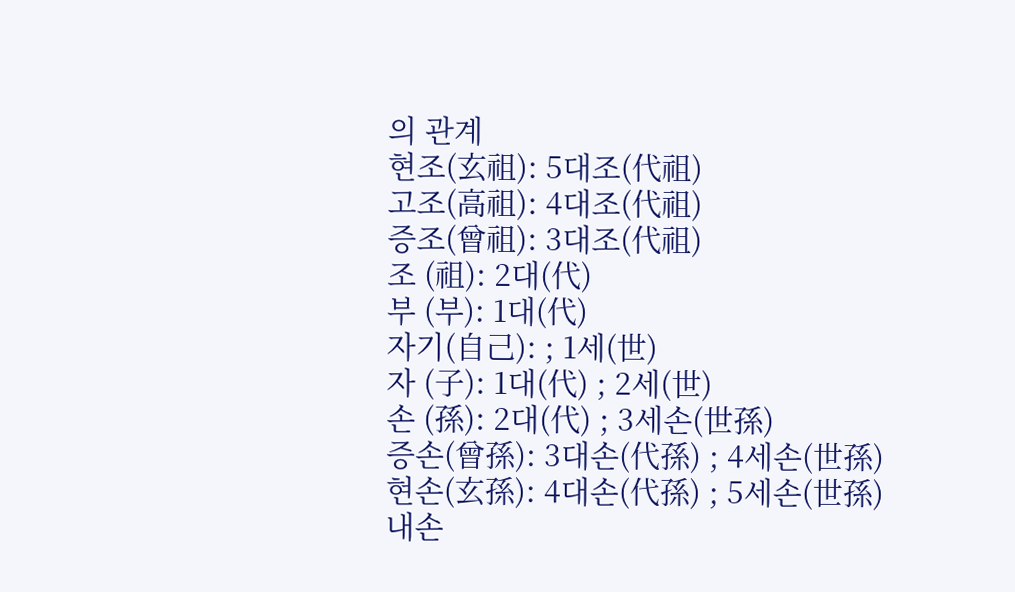의 관계
현조(玄祖): 5대조(代祖)
고조(高祖): 4대조(代祖)
증조(曾祖): 3대조(代祖)
조 (祖): 2대(代)
부 (부): 1대(代)
자기(自己): ; 1세(世)
자 (子): 1대(代) ; 2세(世)
손 (孫): 2대(代) ; 3세손(世孫)
증손(曾孫): 3대손(代孫) ; 4세손(世孫)
현손(玄孫): 4대손(代孫) ; 5세손(世孫)
내손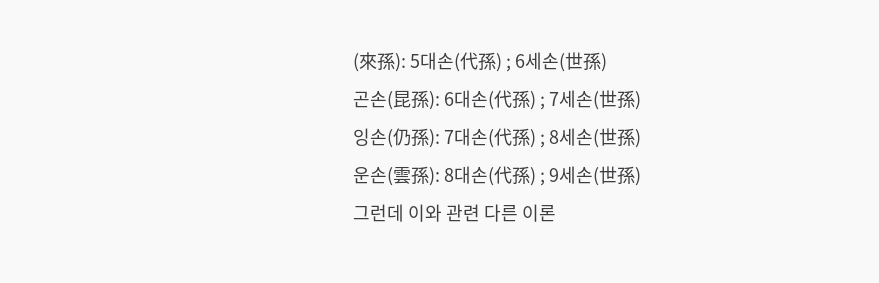(來孫): 5대손(代孫) ; 6세손(世孫)
곤손(昆孫): 6대손(代孫) ; 7세손(世孫)
잉손(仍孫): 7대손(代孫) ; 8세손(世孫)
운손(雲孫): 8대손(代孫) ; 9세손(世孫)
그런데 이와 관련 다른 이론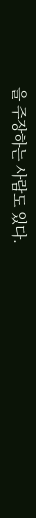을 주장하는 사람도 있다.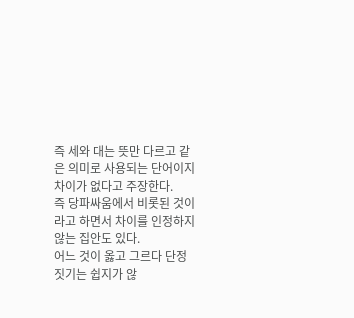즉 세와 대는 뜻만 다르고 같은 의미로 사용되는 단어이지 차이가 없다고 주장한다.
즉 당파싸움에서 비롯된 것이라고 하면서 차이를 인정하지 않는 집안도 있다.
어느 것이 옳고 그르다 단정 짓기는 쉽지가 않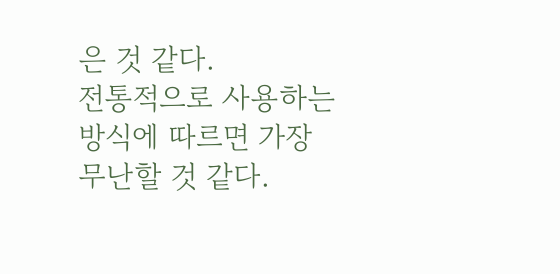은 것 같다.
전통적으로 사용하는 방식에 따르면 가장 무난할 것 같다.